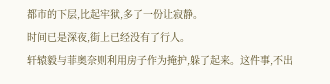都市的下层,比起牢狱,多了一份让寂静。
时间已是深夜,街上已经没有了行人。
轩辕毅与菲奥奈则利用房子作为掩护,躲了起来。这件事,不出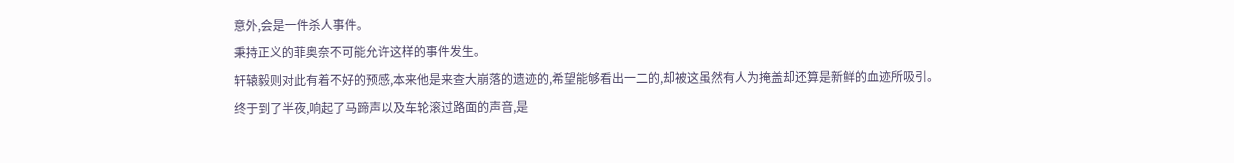意外,会是一件杀人事件。
秉持正义的菲奥奈不可能允许这样的事件发生。
轩辕毅则对此有着不好的预感,本来他是来查大崩落的遗迹的,希望能够看出一二的,却被这虽然有人为掩盖却还算是新鲜的血迹所吸引。
终于到了半夜,响起了马蹄声以及车轮滚过路面的声音,是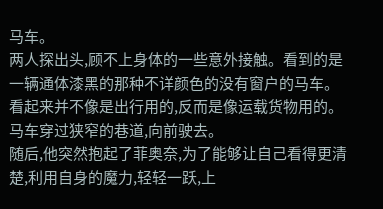马车。
两人探出头,顾不上身体的一些意外接触。看到的是一辆通体漆黑的那种不详颜色的没有窗户的马车。看起来并不像是出行用的,反而是像运载货物用的。
马车穿过狭窄的巷道,向前驶去。
随后,他突然抱起了菲奥奈,为了能够让自己看得更清楚,利用自身的魔力,轻轻一跃,上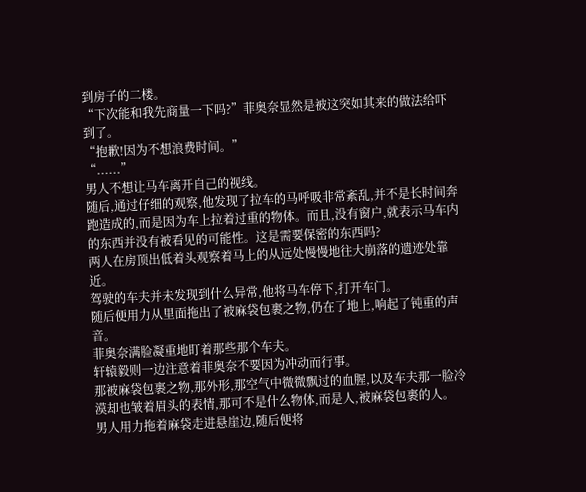到房子的二楼。
“下次能和我先商量一下吗?”菲奥奈显然是被这突如其来的做法给吓到了。
“抱歉!因为不想浪费时间。”
“......”
男人不想让马车离开自己的视线。
随后,通过仔细的观察,他发现了拉车的马呼吸非常紊乱,并不是长时间奔跑造成的,而是因为车上拉着过重的物体。而且,没有窗户,就表示马车内的东西并没有被看见的可能性。这是需要保密的东西吗?
两人在房顶出低着头观察着马上的从远处慢慢地往大崩落的遗迹处靠近。
驾驶的车夫并未发现到什么异常,他将马车停下,打开车门。
随后便用力从里面拖出了被麻袋包裹之物,仍在了地上,响起了钝重的声音。
菲奥奈满脸凝重地盯着那些那个车夫。
轩辕毅则一边注意着菲奥奈不要因为冲动而行事。
那被麻袋包裹之物,那外形,那空气中微微飘过的血腥,以及车夫那一脸冷漠却也皱着眉头的表情,那可不是什么物体,而是人,被麻袋包裹的人。
男人用力拖着麻袋走进悬崖边,随后便将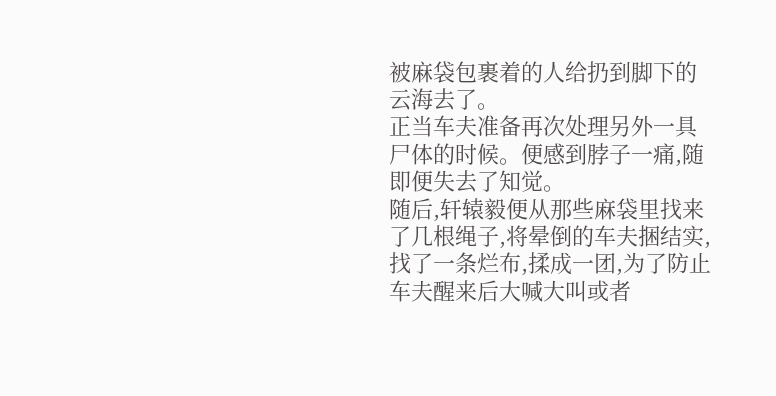被麻袋包裹着的人给扔到脚下的云海去了。
正当车夫准备再次处理另外一具尸体的时候。便感到脖子一痛,随即便失去了知觉。
随后,轩辕毅便从那些麻袋里找来了几根绳子,将晕倒的车夫捆结实,找了一条烂布,揉成一团,为了防止车夫醒来后大喊大叫或者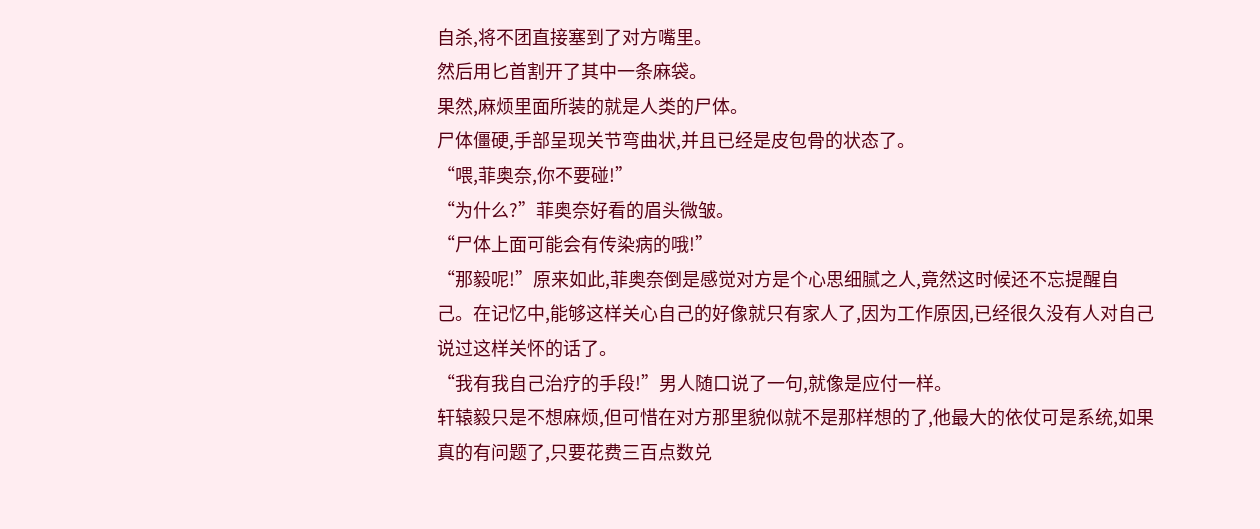自杀,将不团直接塞到了对方嘴里。
然后用匕首割开了其中一条麻袋。
果然,麻烦里面所装的就是人类的尸体。
尸体僵硬,手部呈现关节弯曲状,并且已经是皮包骨的状态了。
“喂,菲奥奈,你不要碰!”
“为什么?”菲奥奈好看的眉头微皱。
“尸体上面可能会有传染病的哦!”
“那毅呢!”原来如此,菲奥奈倒是感觉对方是个心思细腻之人,竟然这时候还不忘提醒自己。在记忆中,能够这样关心自己的好像就只有家人了,因为工作原因,已经很久没有人对自己说过这样关怀的话了。
“我有我自己治疗的手段!”男人随口说了一句,就像是应付一样。
轩辕毅只是不想麻烦,但可惜在对方那里貌似就不是那样想的了,他最大的依仗可是系统,如果真的有问题了,只要花费三百点数兑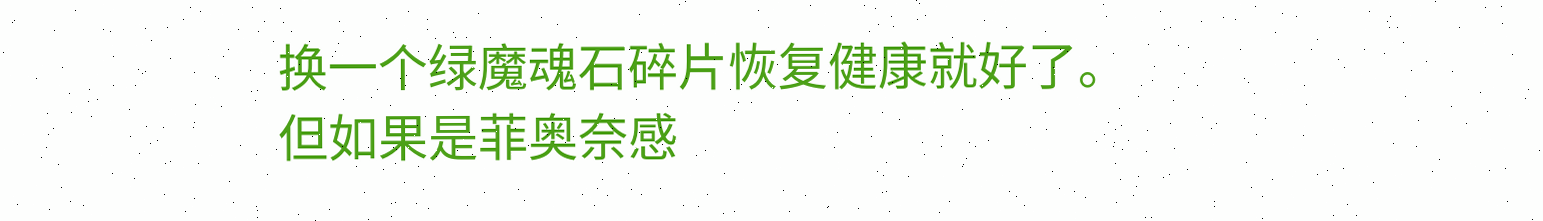换一个绿魔魂石碎片恢复健康就好了。
但如果是菲奥奈感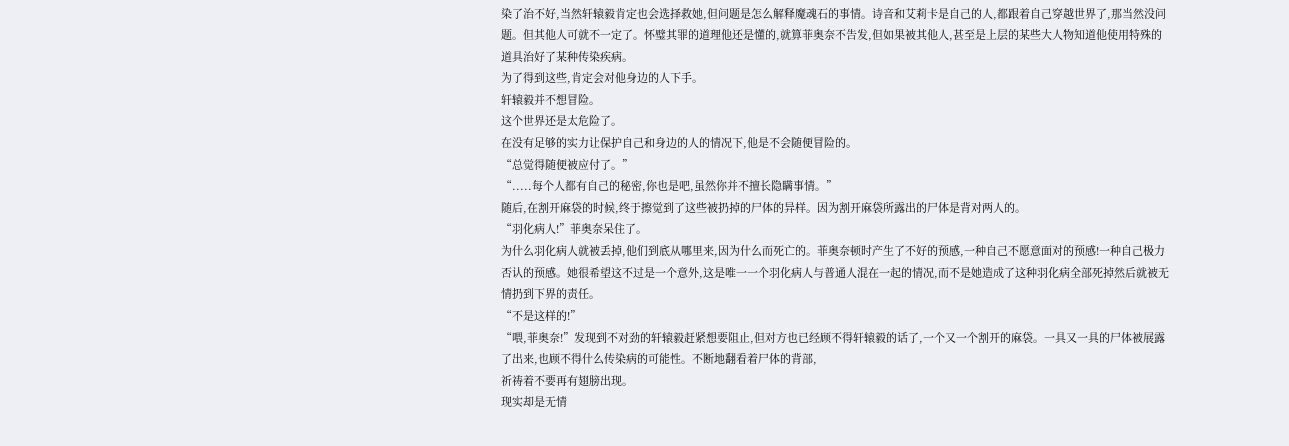染了治不好,当然轩辕毅肯定也会选择救她,但问题是怎么解释魔魂石的事情。诗音和艾莉卡是自己的人,都跟着自己穿越世界了,那当然没问题。但其他人可就不一定了。怀璧其罪的道理他还是懂的,就算菲奥奈不告发,但如果被其他人,甚至是上层的某些大人物知道他使用特殊的道具治好了某种传染疾病。
为了得到这些,肯定会对他身边的人下手。
轩辕毅并不想冒险。
这个世界还是太危险了。
在没有足够的实力让保护自己和身边的人的情况下,他是不会随便冒险的。
“总觉得随便被应付了。”
“.....每个人都有自己的秘密,你也是吧,虽然你并不擅长隐瞒事情。”
随后,在割开麻袋的时候,终于擦觉到了这些被扔掉的尸体的异样。因为割开麻袋所露出的尸体是背对两人的。
“羽化病人!”菲奥奈呆住了。
为什么羽化病人就被丢掉,他们到底从哪里来,因为什么而死亡的。菲奥奈顿时产生了不好的预感,一种自己不愿意面对的预感!一种自己极力否认的预感。她很希望这不过是一个意外,这是唯一一个羽化病人与普通人混在一起的情况,而不是她造成了这种羽化病全部死掉然后就被无情扔到下界的责任。
“不是这样的!”
“喂,菲奥奈!”发现到不对劲的轩辕毅赶紧想要阻止,但对方也已经顾不得轩辕毅的话了,一个又一个割开的麻袋。一具又一具的尸体被展露了出来,也顾不得什么传染病的可能性。不断地翻看着尸体的背部,
祈祷着不要再有翅膀出现。
现实却是无情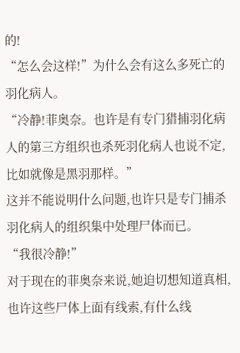的!
“怎么会这样!”为什么会有这么多死亡的羽化病人。
“冷静!菲奥奈。也许是有专门猎捕羽化病人的第三方组织也杀死羽化病人也说不定,比如就像是黑羽那样。”
这并不能说明什么问题,也许只是专门捕杀羽化病人的组织集中处理尸体而已。
“我很冷静!”
对于现在的菲奥奈来说,她迫切想知道真相,也许这些尸体上面有线索,有什么线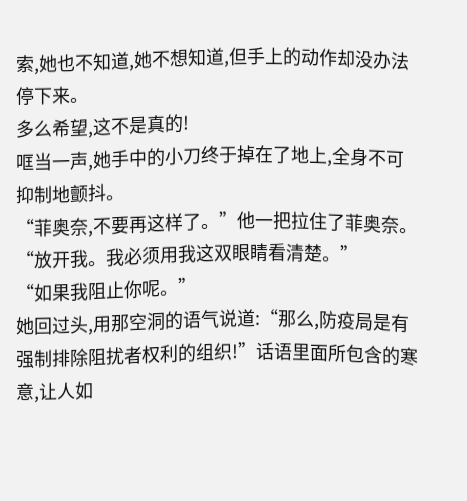索,她也不知道,她不想知道,但手上的动作却没办法停下来。
多么希望,这不是真的!
哐当一声,她手中的小刀终于掉在了地上,全身不可抑制地颤抖。
“菲奥奈,不要再这样了。”他一把拉住了菲奥奈。
“放开我。我必须用我这双眼睛看清楚。”
“如果我阻止你呢。”
她回过头,用那空洞的语气说道:“那么,防疫局是有强制排除阻扰者权利的组织!”话语里面所包含的寒意,让人如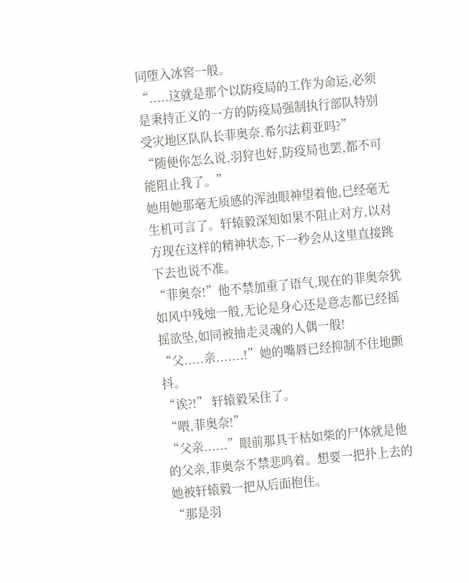同堕入冰窖一般。
“.....这就是那个以防疫局的工作为命运,必须是秉持正义的一方的防疫局强制执行部队特别受灾地区队队长菲奥奈.希尔法莉亚吗?”
“随便你怎么说,羽狩也好,防疫局也罢,都不可能阻止我了。”
她用她那毫无质感的浑浊眼神望着他,已经毫无生机可言了。轩辕毅深知如果不阻止对方,以对方现在这样的精神状态,下一秒会从这里直接跳下去也说不准。
“菲奥奈!”他不禁加重了语气,现在的菲奥奈犹如风中残烛一般,无论是身心还是意志都已经摇摇欲坠,如同被抽走灵魂的人偶一般!
“父.....亲.......!”她的嘴唇已经抑制不住地颤抖。
“诶?!” 轩辕毅呆住了。
“喂,菲奥奈!”
“父亲......”眼前那具干枯如柴的尸体就是他的父亲,菲奥奈不禁悲鸣着。想要一把扑上去的她被轩辕毅一把从后面抱住。
“那是羽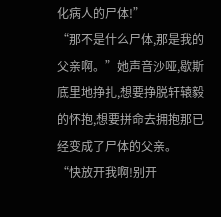化病人的尸体!”
“那不是什么尸体,那是我的父亲啊。”她声音沙哑,歇斯底里地挣扎,想要挣脱轩辕毅的怀抱,想要拼命去拥抱那已经变成了尸体的父亲。
“快放开我啊!别开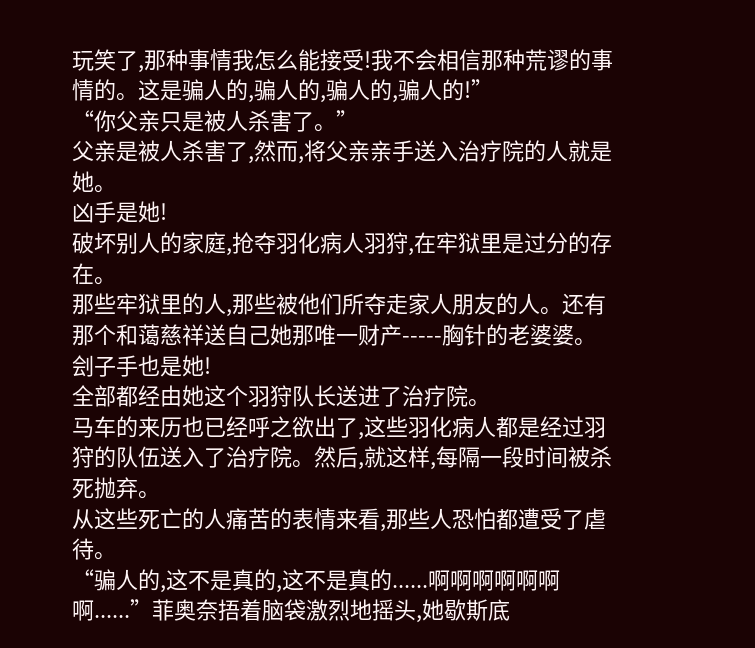玩笑了,那种事情我怎么能接受!我不会相信那种荒谬的事情的。这是骗人的,骗人的,骗人的,骗人的!”
“你父亲只是被人杀害了。”
父亲是被人杀害了,然而,将父亲亲手送入治疗院的人就是她。
凶手是她!
破坏别人的家庭,抢夺羽化病人羽狩,在牢狱里是过分的存在。
那些牢狱里的人,那些被他们所夺走家人朋友的人。还有那个和蔼慈祥送自己她那唯一财产-----胸针的老婆婆。
刽子手也是她!
全部都经由她这个羽狩队长送进了治疗院。
马车的来历也已经呼之欲出了,这些羽化病人都是经过羽狩的队伍送入了治疗院。然后,就这样,每隔一段时间被杀死抛弃。
从这些死亡的人痛苦的表情来看,那些人恐怕都遭受了虐待。
“骗人的,这不是真的,这不是真的......啊啊啊啊啊啊啊......”菲奥奈捂着脑袋激烈地摇头,她歇斯底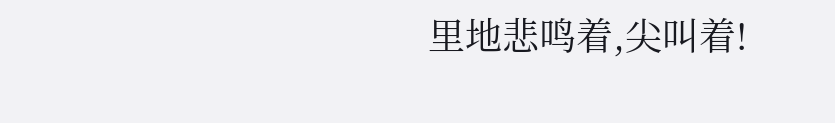里地悲鸣着,尖叫着!